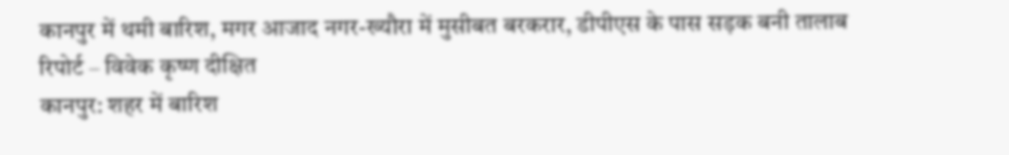कानपुर में थमी बारिश, मगर आजाद नगर-ख्यौरा में मुसीबत बरकरार, डीपीएस के पास सड़क बनी तालाब
रिपोर्ट – विवेक कृष्ण दीक्षित
कानपुर: शहर में बारिश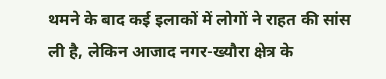थमने के बाद कई इलाकों में लोगों ने राहत की सांस ली है, लेकिन आजाद नगर-ख्यौरा क्षेत्र के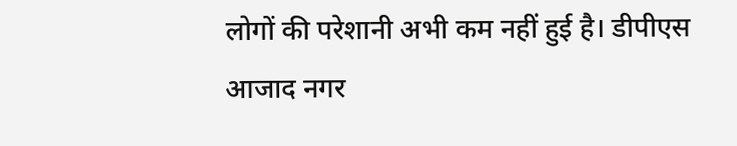लोगों की परेशानी अभी कम नहीं हुई है। डीपीएस आजाद नगर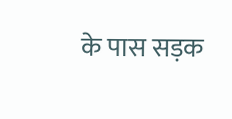के पास सड़क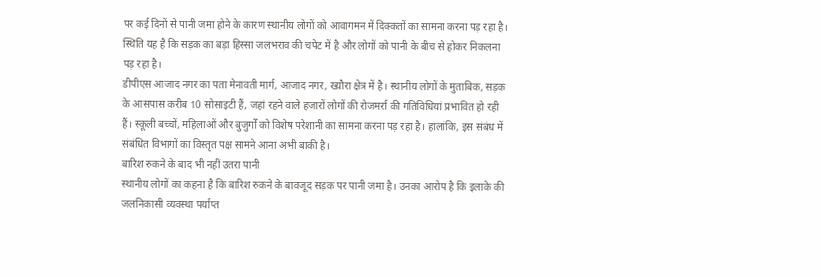पर कई दिनों से पानी जमा होने के कारण स्थानीय लोगों को आवागमन में दिक्कतों का सामना करना पड़ रहा है। स्थिति यह है कि सड़क का बड़ा हिस्सा जलभराव की चपेट में है और लोगों को पानी के बीच से होकर निकलना पड़ रहा है।
डीपीएस आजाद नगर का पता मेनावती मार्ग, आजाद नगर, ख्यौरा क्षेत्र में है। स्थानीय लोगों के मुताबिक, सड़क के आसपास करीब 10 सोसाइटी हैं, जहां रहने वाले हजारों लोगों की रोजमर्रा की गतिविधियां प्रभावित हो रही हैं। स्कूली बच्चों, महिलाओं और बुजुर्गों को विशेष परेशानी का सामना करना पड़ रहा है। हालांकि, इस संबंध में संबंधित विभागों का विस्तृत पक्ष सामने आना अभी बाकी है।
बारिश रुकने के बाद भी नहीं उतरा पानी
स्थानीय लोगों का कहना है कि बारिश रुकने के बावजूद सड़क पर पानी जमा है। उनका आरोप है कि इलाके की जलनिकासी व्यवस्था पर्याप्त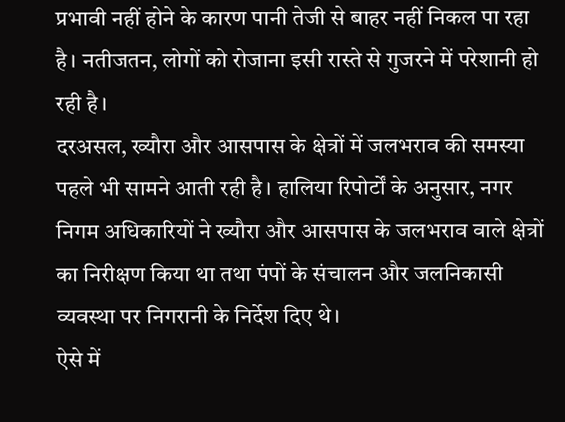प्रभावी नहीं होने के कारण पानी तेजी से बाहर नहीं निकल पा रहा है। नतीजतन, लोगों को रोजाना इसी रास्ते से गुजरने में परेशानी हो रही है।
दरअसल, ख्यौरा और आसपास के क्षेत्रों में जलभराव की समस्या पहले भी सामने आती रही है। हालिया रिपोर्टों के अनुसार, नगर निगम अधिकारियों ने ख्यौरा और आसपास के जलभराव वाले क्षेत्रों का निरीक्षण किया था तथा पंपों के संचालन और जलनिकासी व्यवस्था पर निगरानी के निर्देश दिए थे।
ऐसे में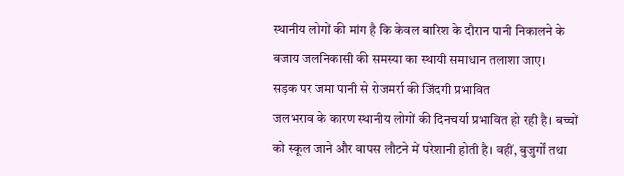स्थानीय लोगों की मांग है कि केवल बारिश के दौरान पानी निकालने के बजाय जलनिकासी की समस्या का स्थायी समाधान तलाशा जाए।
सड़क पर जमा पानी से रोजमर्रा की जिंदगी प्रभावित
जलभराव के कारण स्थानीय लोगों की दिनचर्या प्रभावित हो रही है। बच्चों को स्कूल जाने और वापस लौटने में परेशानी होती है। वहीं, बुजुर्गों तथा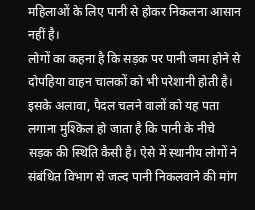महिलाओं के लिए पानी से होकर निकलना आसान नहीं है।
लोगों का कहना है कि सड़क पर पानी जमा होने से दोपहिया वाहन चालकों को भी परेशानी होती है। इसके अलावा, पैदल चलने वालों को यह पता लगाना मुश्किल हो जाता है कि पानी के नीचे सड़क की स्थिति कैसी है। ऐसे में स्थानीय लोगों ने संबंधित विभाग से जल्द पानी निकलवाने की मांग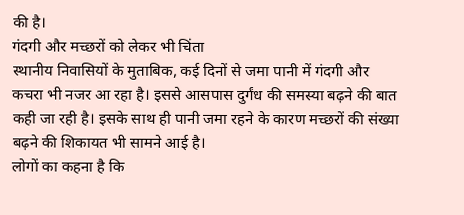की है।
गंदगी और मच्छरों को लेकर भी चिंता
स्थानीय निवासियों के मुताबिक, कई दिनों से जमा पानी में गंदगी और कचरा भी नजर आ रहा है। इससे आसपास दुर्गंध की समस्या बढ़ने की बात कही जा रही है। इसके साथ ही पानी जमा रहने के कारण मच्छरों की संख्या बढ़ने की शिकायत भी सामने आई है।
लोगों का कहना है कि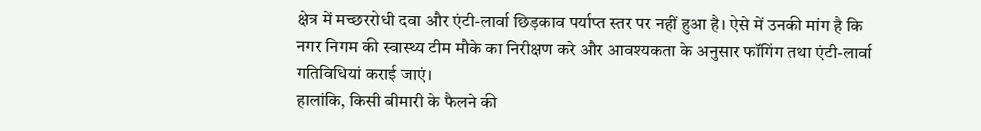क्षेत्र में मच्छररोधी दवा और एंटी-लार्वा छिड़काव पर्याप्त स्तर पर नहीं हुआ है। ऐसे में उनकी मांग है कि नगर निगम की स्वास्थ्य टीम मौके का निरीक्षण करे और आवश्यकता के अनुसार फॉगिंग तथा एंटी-लार्वा गतिविधियां कराई जाएं।
हालांकि, किसी बीमारी के फैलने की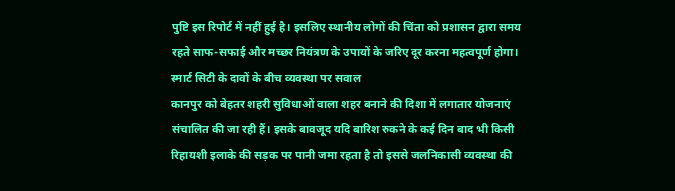पुष्टि इस रिपोर्ट में नहीं हुई है। इसलिए स्थानीय लोगों की चिंता को प्रशासन द्वारा समय रहते साफ-सफाई और मच्छर नियंत्रण के उपायों के जरिए दूर करना महत्वपूर्ण होगा।
स्मार्ट सिटी के दावों के बीच व्यवस्था पर सवाल
कानपुर को बेहतर शहरी सुविधाओं वाला शहर बनाने की दिशा में लगातार योजनाएं संचालित की जा रही हैं। इसके बावजूद यदि बारिश रुकने के कई दिन बाद भी किसी रिहायशी इलाके की सड़क पर पानी जमा रहता है तो इससे जलनिकासी व्यवस्था की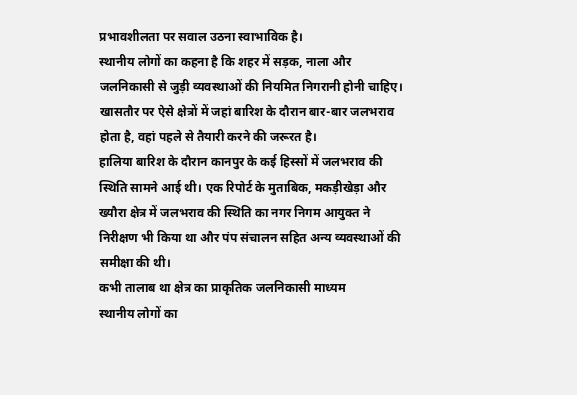प्रभावशीलता पर सवाल उठना स्वाभाविक है।
स्थानीय लोगों का कहना है कि शहर में सड़क, नाला और जलनिकासी से जुड़ी व्यवस्थाओं की नियमित निगरानी होनी चाहिए। खासतौर पर ऐसे क्षेत्रों में जहां बारिश के दौरान बार-बार जलभराव होता है, वहां पहले से तैयारी करने की जरूरत है।
हालिया बारिश के दौरान कानपुर के कई हिस्सों में जलभराव की स्थिति सामने आई थी। एक रिपोर्ट के मुताबिक, मकड़ीखेड़ा और ख्यौरा क्षेत्र में जलभराव की स्थिति का नगर निगम आयुक्त ने निरीक्षण भी किया था और पंप संचालन सहित अन्य व्यवस्थाओं की समीक्षा की थी।
कभी तालाब था क्षेत्र का प्राकृतिक जलनिकासी माध्यम
स्थानीय लोगों का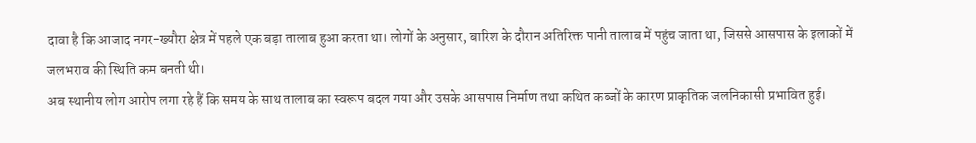दावा है कि आजाद नगर-ख्यौरा क्षेत्र में पहले एक बड़ा तालाब हुआ करता था। लोगों के अनुसार, बारिश के दौरान अतिरिक्त पानी तालाब में पहुंच जाता था, जिससे आसपास के इलाकों में जलभराव की स्थिति कम बनती थी।
अब स्थानीय लोग आरोप लगा रहे हैं कि समय के साथ तालाब का स्वरूप बदल गया और उसके आसपास निर्माण तथा कथित कब्जों के कारण प्राकृतिक जलनिकासी प्रभावित हुई।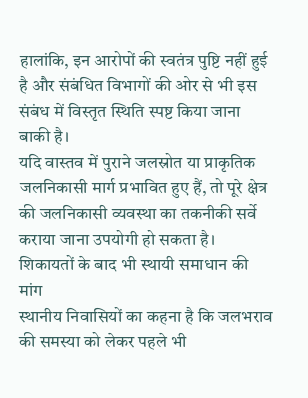हालांकि, इन आरोपों की स्वतंत्र पुष्टि नहीं हुई है और संबंधित विभागों की ओर से भी इस संबंध में विस्तृत स्थिति स्पष्ट किया जाना बाकी है।
यदि वास्तव में पुराने जलस्रोत या प्राकृतिक जलनिकासी मार्ग प्रभावित हुए हैं, तो पूरे क्षेत्र की जलनिकासी व्यवस्था का तकनीकी सर्वे कराया जाना उपयोगी हो सकता है।
शिकायतों के बाद भी स्थायी समाधान की मांग
स्थानीय निवासियों का कहना है कि जलभराव की समस्या को लेकर पहले भी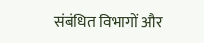संबंधित विभागों और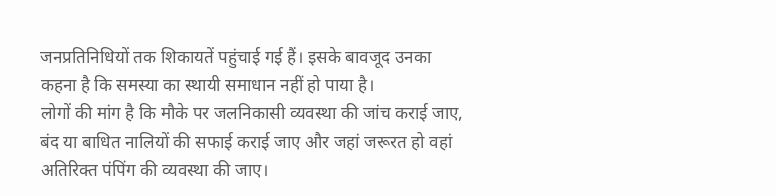जनप्रतिनिधियों तक शिकायतें पहुंचाई गई हैं। इसके बावजूद उनका कहना है कि समस्या का स्थायी समाधान नहीं हो पाया है।
लोगों की मांग है कि मौके पर जलनिकासी व्यवस्था की जांच कराई जाए, बंद या बाधित नालियों की सफाई कराई जाए और जहां जरूरत हो वहां अतिरिक्त पंपिंग की व्यवस्था की जाए।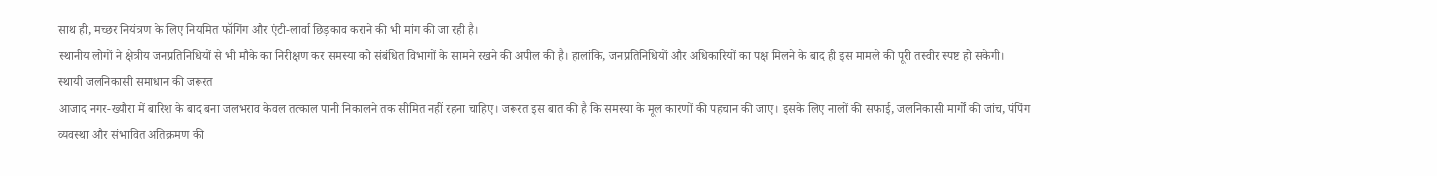साथ ही, मच्छर नियंत्रण के लिए नियमित फॉगिंग और एंटी-लार्वा छिड़काव कराने की भी मांग की जा रही है।
स्थानीय लोगों ने क्षेत्रीय जनप्रतिनिधियों से भी मौके का निरीक्षण कर समस्या को संबंधित विभागों के सामने रखने की अपील की है। हालांकि, जनप्रतिनिधियों और अधिकारियों का पक्ष मिलने के बाद ही इस मामले की पूरी तस्वीर स्पष्ट हो सकेगी।
स्थायी जलनिकासी समाधान की जरूरत
आजाद नगर-ख्यौरा में बारिश के बाद बना जलभराव केवल तत्काल पानी निकालने तक सीमित नहीं रहना चाहिए। जरूरत इस बात की है कि समस्या के मूल कारणों की पहचान की जाए। इसके लिए नालों की सफाई, जलनिकासी मार्गों की जांच, पंपिंग व्यवस्था और संभावित अतिक्रमण की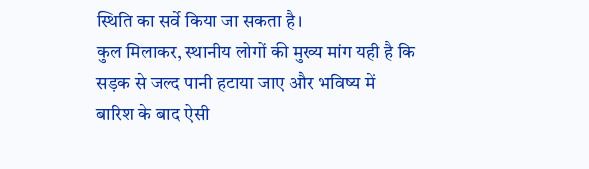स्थिति का सर्वे किया जा सकता है।
कुल मिलाकर, स्थानीय लोगों की मुख्य मांग यही है कि सड़क से जल्द पानी हटाया जाए और भविष्य में बारिश के बाद ऐसी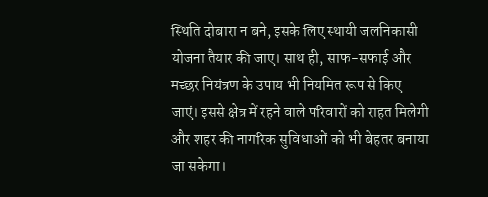स्थिति दोबारा न बने, इसके लिए स्थायी जलनिकासी योजना तैयार की जाए। साथ ही, साफ-सफाई और मच्छर नियंत्रण के उपाय भी नियमित रूप से किए जाएं। इससे क्षेत्र में रहने वाले परिवारों को राहत मिलेगी और शहर की नागरिक सुविधाओं को भी बेहतर बनाया जा सकेगा।